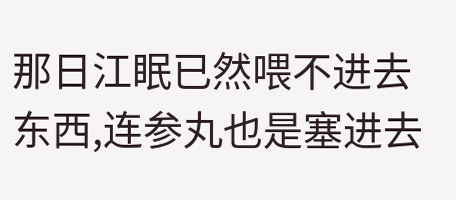那日江眠已然喂不进去东西,连参丸也是塞进去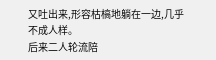又吐出来,形容枯槁地躺在一边,几乎不成人样。
后来二人轮流陪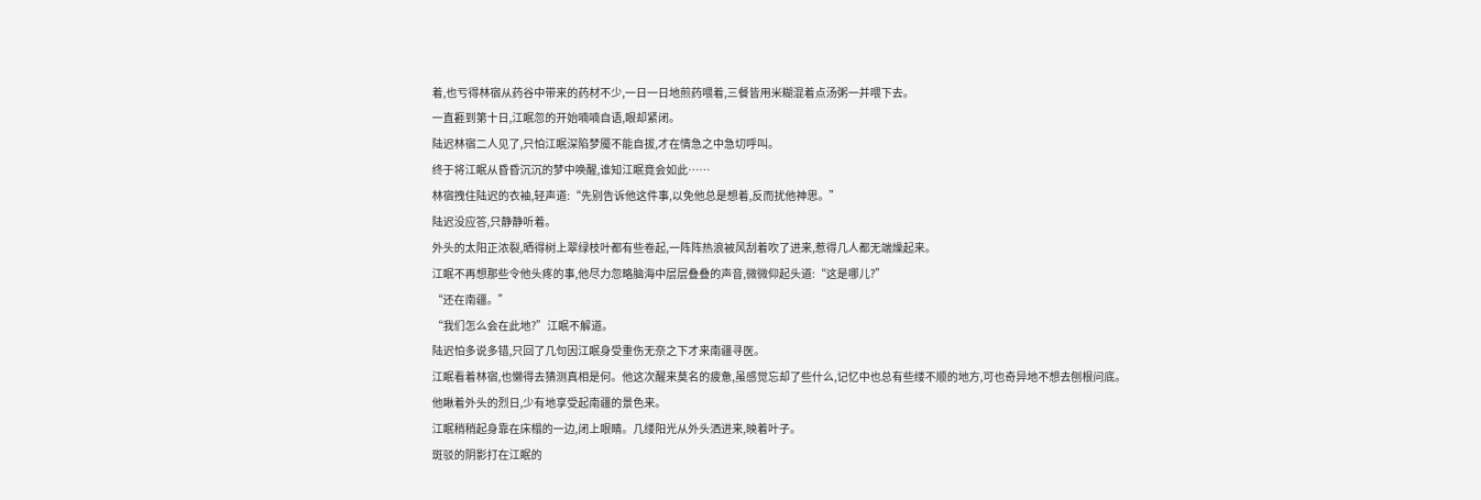着,也亏得林宿从药谷中带来的药材不少,一日一日地煎药喂着,三餐皆用米糊混着点汤粥一并喂下去。
一直捱到第十日,江眠忽的开始喃喃自语,眼却紧闭。
陆迟林宿二人见了,只怕江眠深陷梦魇不能自拔,才在情急之中急切呼叫。
终于将江眠从昏昏沉沉的梦中唤醒,谁知江眠竟会如此……
林宿拽住陆迟的衣袖,轻声道:“先别告诉他这件事,以免他总是想着,反而扰他神思。”
陆迟没应答,只静静听着。
外头的太阳正浓裂,晒得树上翠绿枝叶都有些卷起,一阵阵热浪被风刮着吹了进来,惹得几人都无端燥起来。
江眠不再想那些令他头疼的事,他尽力忽略脑海中层层叠叠的声音,微微仰起头道:“这是哪儿?”
“还在南疆。”
“我们怎么会在此地?”江眠不解道。
陆迟怕多说多错,只回了几句因江眠身受重伤无奈之下才来南疆寻医。
江眠看着林宿,也懒得去猜测真相是何。他这次醒来莫名的疲惫,虽感觉忘却了些什么,记忆中也总有些缕不顺的地方,可也奇异地不想去刨根问底。
他瞅着外头的烈日,少有地享受起南疆的景色来。
江眠稍稍起身靠在床榻的一边,闭上眼睛。几缕阳光从外头洒进来,映着叶子。
斑驳的阴影打在江眠的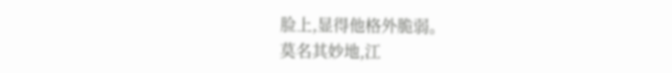脸上,显得他格外脆弱。
莫名其妙地,江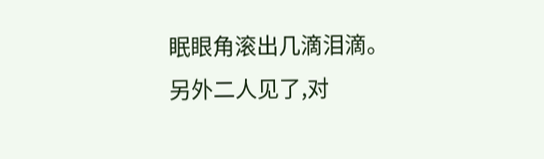眠眼角滚出几滴泪滴。
另外二人见了,对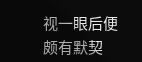视一眼后便颇有默契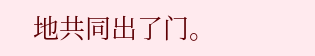地共同出了门。